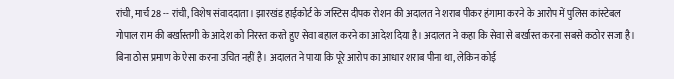रांची, मार्च 28 -- रांची, विशेष संवाददाता। झारखंड हाईकोर्ट के जस्टिस दीपक रोशन की अदालत ने शराब पीकर हंगामा करने के आरोप में पुलिस कांस्टेबल गोपाल राम की बर्खास्तगी के आदेश को निरस्त करते हुए सेवा बहाल करने का आदेश दिया है। अदालत ने कहा कि सेवा से बर्खास्त करना सबसे कठोर सजा है। बिना ठोस प्रमाण के ऐसा करना उचित नहीं है। अदालत ने पाया कि पूरे आरोप का आधार शराब पीना था, लेकिन कोई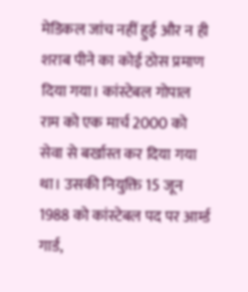मेडिकल जांच नहीं हुई और न ही शराब पीने का कोई ठोस प्रमाण दिया गया। कांस्टेबल गोपाल राम को एक मार्च 2000 को सेवा से बर्खास्त कर दिया गया था। उसकी नियुक्ति 15 जून 1988 को कांस्टेबल पद पर आर्म्ड गार्ड,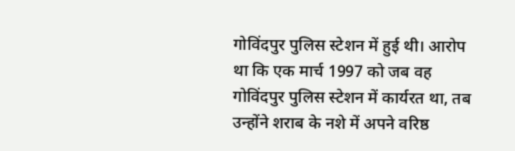गोविंदपुर पुलिस स्टेशन में हुई थी। आरोप था कि एक मार्च 1997 को जब वह गोविंदपुर पुलिस स्टेशन में कार्यरत था, तब उन्होंने शराब के नशे में अपने वरिष्ठ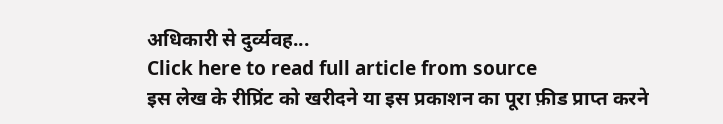अधिकारी से दुर्व्यवह...
Click here to read full article from source
इस लेख के रीप्रिंट को खरीदने या इस प्रकाशन का पूरा फ़ीड प्राप्त करने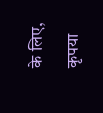के लिए, कृपया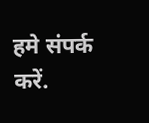हमे संपर्क करें.